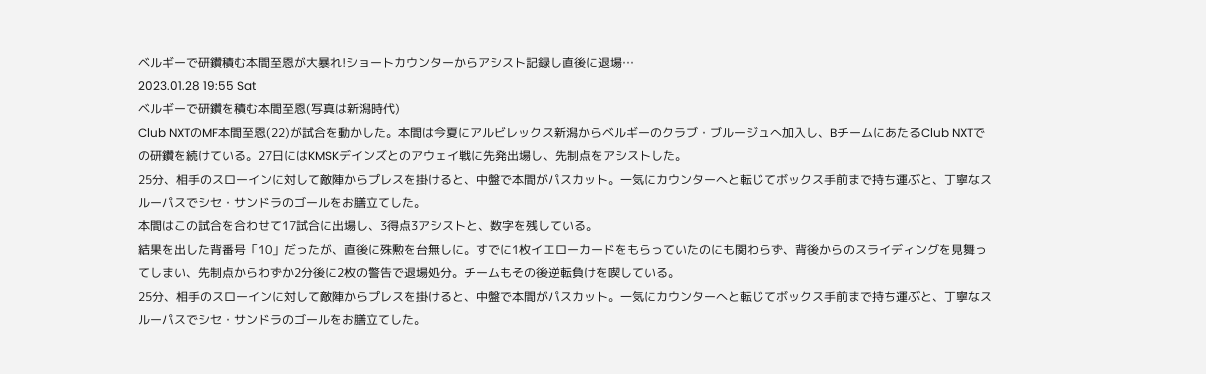ベルギーで研鑽積む本間至恩が大暴れ!ショートカウンターからアシスト記録し直後に退場…
2023.01.28 19:55 Sat
ベルギーで研鑽を積む本間至恩(写真は新潟時代)
Club NXTのMF本間至恩(22)が試合を動かした。本間は今夏にアルビレックス新潟からベルギーのクラブ・ブルージュへ加入し、BチームにあたるClub NXTでの研鑽を続けている。27日にはKMSKデインズとのアウェイ戦に先発出場し、先制点をアシストした。
25分、相手のスローインに対して敵陣からプレスを掛けると、中盤で本間がパスカット。一気にカウンターへと転じてボックス手前まで持ち運ぶと、丁寧なスルーパスでシセ・サンドラのゴールをお膳立てした。
本間はこの試合を合わせて17試合に出場し、3得点3アシストと、数字を残している。
結果を出した背番号「10」だったが、直後に殊勲を台無しに。すでに1枚イエローカードをもらっていたのにも関わらず、背後からのスライディングを見舞ってしまい、先制点からわずか2分後に2枚の警告で退場処分。チームもその後逆転負けを喫している。
25分、相手のスローインに対して敵陣からプレスを掛けると、中盤で本間がパスカット。一気にカウンターへと転じてボックス手前まで持ち運ぶと、丁寧なスルーパスでシセ・サンドラのゴールをお膳立てした。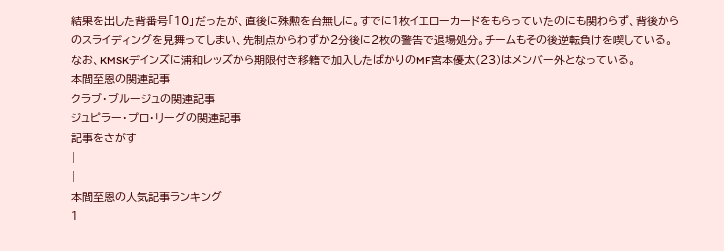結果を出した背番号「10」だったが、直後に殊勲を台無しに。すでに1枚イエローカードをもらっていたのにも関わらず、背後からのスライディングを見舞ってしまい、先制点からわずか2分後に2枚の警告で退場処分。チームもその後逆転負けを喫している。
なお、KMSKデインズに浦和レッズから期限付き移籍で加入したばかりのMF宮本優太(23)はメンバー外となっている。
本間至恩の関連記事
クラブ・ブルージュの関連記事
ジュピラー・プロ・リーグの関連記事
記事をさがす
|
|
本間至恩の人気記事ランキング
1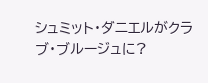シュミット・ダニエルがクラブ・ブルージュに?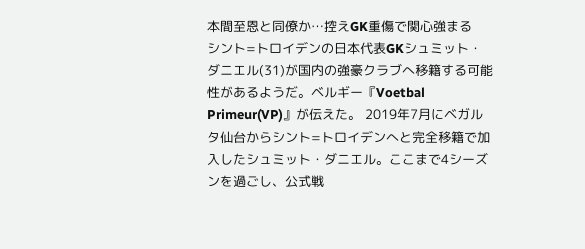本間至恩と同僚か…控えGK重傷で関心強まる
シント=トロイデンの日本代表GKシュミット・ダニエル(31)が国内の強豪クラブへ移籍する可能性があるようだ。ベルギー『Voetbal Primeur(VP)』が伝えた。 2019年7月にベガルタ仙台からシント=トロイデンへと完全移籍で加入したシュミット・ダニエル。ここまで4シーズンを過ごし、公式戦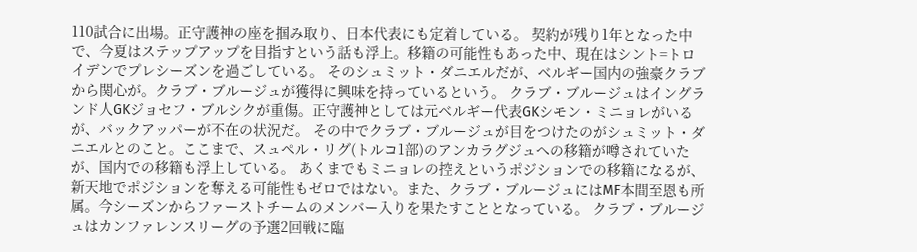110試合に出場。正守護神の座を掴み取り、日本代表にも定着している。 契約が残り1年となった中で、今夏はステップアップを目指すという話も浮上。移籍の可能性もあった中、現在はシント=トロイデンでプレシーズンを過ごしている。 そのシュミット・ダニエルだが、ベルギー国内の強豪クラブから関心が。クラブ・ブルージュが獲得に興味を持っているという。 クラブ・ブルージュはイングランド人GKジョセフ・ブルシクが重傷。正守護神としては元ベルギー代表GKシモン・ミニョレがいるが、バックアッパーが不在の状況だ。 その中でクラブ・ブルージュが目をつけたのがシュミット・ダニエルとのこと。ここまで、スュペル・リグ(トルコ1部)のアンカラグジュへの移籍が噂されていたが、国内での移籍も浮上している。 あくまでもミニョレの控えというポジションでの移籍になるが、新天地でポジションを奪える可能性もゼロではない。また、クラブ・ブルージュにはMF本間至恩も所属。今シーズンからファーストチームのメンバー入りを果たすこととなっている。 クラブ・ブルージュはカンファレンスリーグの予選2回戦に臨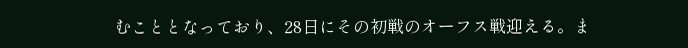むこととなっており、28日にその初戦のオーフス戦迎える。ま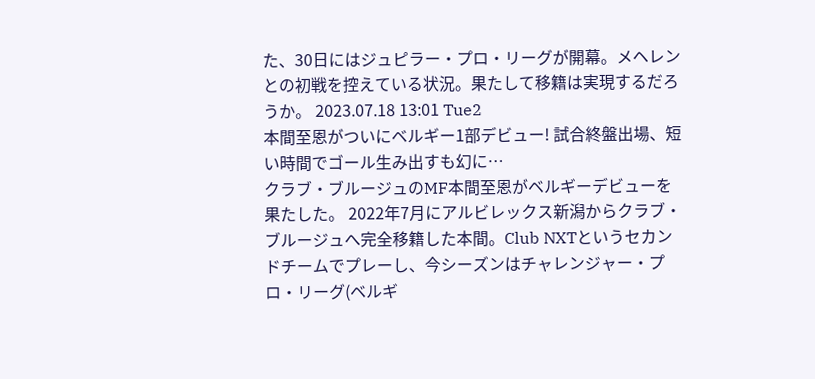た、30日にはジュピラー・プロ・リーグが開幕。メヘレンとの初戦を控えている状況。果たして移籍は実現するだろうか。 2023.07.18 13:01 Tue2
本間至恩がついにベルギー1部デビュー! 試合終盤出場、短い時間でゴール生み出すも幻に…
クラブ・ブルージュのMF本間至恩がベルギーデビューを果たした。 2022年7月にアルビレックス新潟からクラブ・ブルージュへ完全移籍した本間。Club NXTというセカンドチームでプレーし、今シーズンはチャレンジャー・プロ・リーグ(ベルギ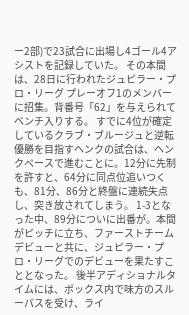ー2部)で23試合に出場し4ゴール4アシストを記録していた。 その本間は、28日に行われたジュピラー・プロ・リーグ プレーオフ1のメンバーに招集。背番号「62」を与えられてベンチ入りする。 すでに4位が確定しているクラブ・ブルージュと逆転優勝を目指すヘンクの試合は、ヘンクペースで進むことに。12分に先制を許すと、64分に同点位追いつくも、81分、86分と終盤に連続失点し、突き放されてしまう。 1-3となった中、89分についに出番が。本間がピッチに立ち、ファーストチームデビューと共に、ジュピラー・プロ・リーグでのデビューを果たすこととなった。 後半アディショナルタイムには、ボックス内で味方のスルーパスを受け、ライ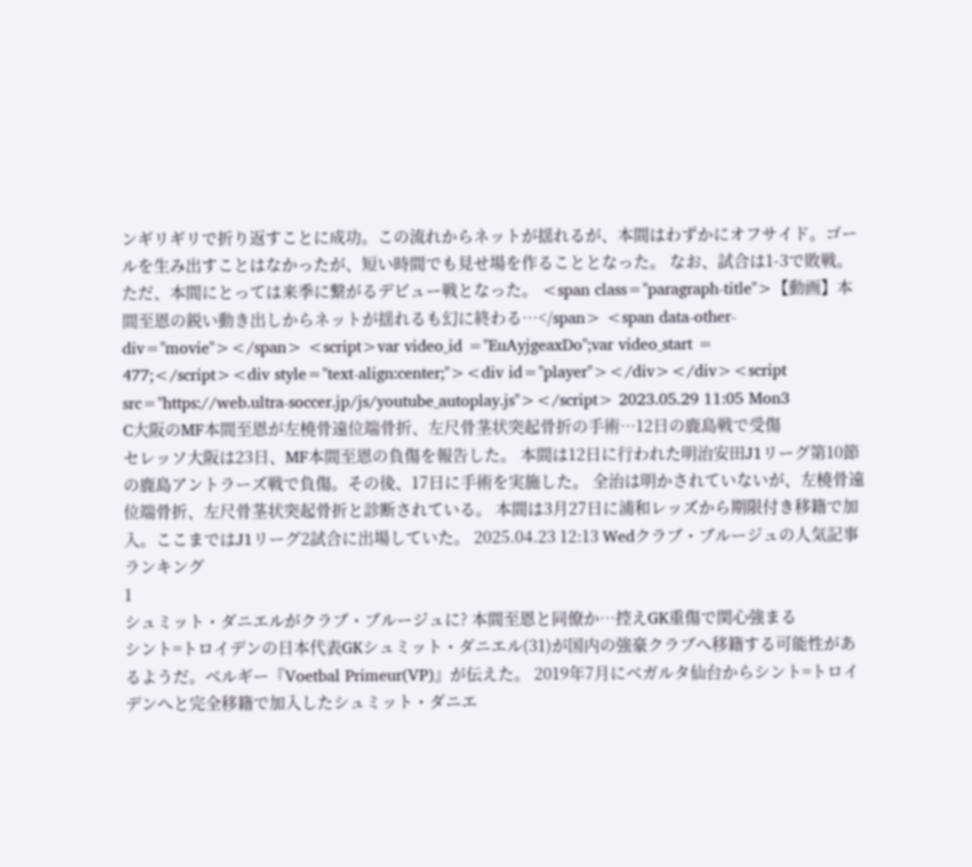ンギリギリで折り返すことに成功。この流れからネットが揺れるが、本間はわずかにオフサイド。ゴールを生み出すことはなかったが、短い時間でも見せ場を作ることとなった。 なお、試合は1-3で敗戦。ただ、本間にとっては来季に繋がるデビュー戦となった。 <span class="paragraph-title">【動画】本間至恩の鋭い動き出しからネットが揺れるも幻に終わる…</span> <span data-other-div="movie"></span> <script>var video_id ="EuAyjgeaxDo";var video_start = 477;</script><div style="text-align:center;"><div id="player"></div></div><script src="https://web.ultra-soccer.jp/js/youtube_autoplay.js"></script> 2023.05.29 11:05 Mon3
C大阪のMF本間至恩が左橈骨遠位端骨折、左尺骨茎状突起骨折の手術…12日の鹿島戦で受傷
セレッソ大阪は23日、MF本間至恩の負傷を報告した。 本間は12日に行われた明治安田J1リーグ第10節の鹿島アントラーズ戦で負傷。その後、17日に手術を実施した。 全治は明かされていないが、左橈骨遠位端骨折、左尺骨茎状突起骨折と診断されている。 本間は3月27日に浦和レッズから期限付き移籍で加入。ここまではJ1リーグ2試合に出場していた。 2025.04.23 12:13 Wedクラブ・ブルージュの人気記事ランキング
1
シュミット・ダニエルがクラブ・ブルージュに? 本間至恩と同僚か…控えGK重傷で関心強まる
シント=トロイデンの日本代表GKシュミット・ダニエル(31)が国内の強豪クラブへ移籍する可能性があるようだ。ベルギー『Voetbal Primeur(VP)』が伝えた。 2019年7月にベガルタ仙台からシント=トロイデンへと完全移籍で加入したシュミット・ダニエ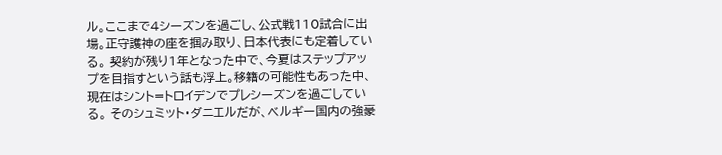ル。ここまで4シーズンを過ごし、公式戦110試合に出場。正守護神の座を掴み取り、日本代表にも定着している。 契約が残り1年となった中で、今夏はステップアップを目指すという話も浮上。移籍の可能性もあった中、現在はシント=トロイデンでプレシーズンを過ごしている。 そのシュミット・ダニエルだが、ベルギー国内の強豪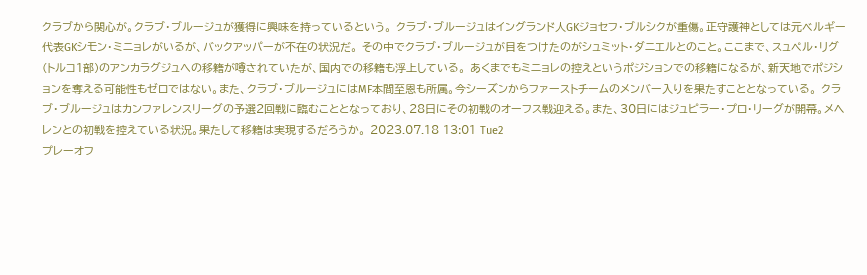クラブから関心が。クラブ・ブルージュが獲得に興味を持っているという。 クラブ・ブルージュはイングランド人GKジョセフ・ブルシクが重傷。正守護神としては元ベルギー代表GKシモン・ミニョレがいるが、バックアッパーが不在の状況だ。 その中でクラブ・ブルージュが目をつけたのがシュミット・ダニエルとのこと。ここまで、スュペル・リグ(トルコ1部)のアンカラグジュへの移籍が噂されていたが、国内での移籍も浮上している。 あくまでもミニョレの控えというポジションでの移籍になるが、新天地でポジションを奪える可能性もゼロではない。また、クラブ・ブルージュにはMF本間至恩も所属。今シーズンからファーストチームのメンバー入りを果たすこととなっている。 クラブ・ブルージュはカンファレンスリーグの予選2回戦に臨むこととなっており、28日にその初戦のオーフス戦迎える。また、30日にはジュピラー・プロ・リーグが開幕。メヘレンとの初戦を控えている状況。果たして移籍は実現するだろうか。 2023.07.18 13:01 Tue2
プレーオフ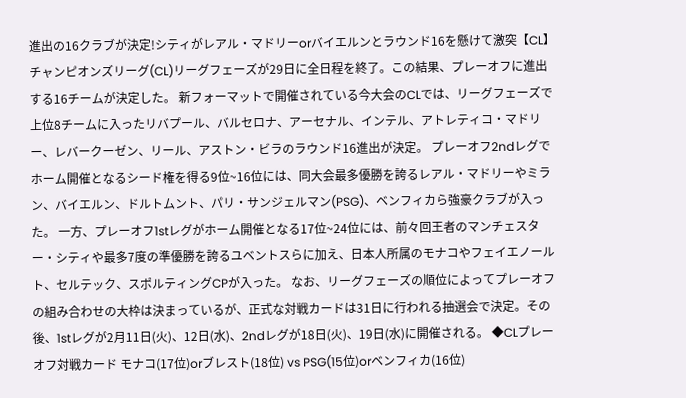進出の16クラブが決定!シティがレアル・マドリーorバイエルンとラウンド16を懸けて激突【CL】
チャンピオンズリーグ(CL)リーグフェーズが29日に全日程を終了。この結果、プレーオフに進出する16チームが決定した。 新フォーマットで開催されている今大会のCLでは、リーグフェーズで上位8チームに入ったリバプール、バルセロナ、アーセナル、インテル、アトレティコ・マドリー、レバークーゼン、リール、アストン・ビラのラウンド16進出が決定。 プレーオフ2ndレグでホーム開催となるシード権を得る9位~16位には、同大会最多優勝を誇るレアル・マドリーやミラン、バイエルン、ドルトムント、パリ・サンジェルマン(PSG)、ベンフィカら強豪クラブが入った。 一方、プレーオフ1stレグがホーム開催となる17位~24位には、前々回王者のマンチェスター・シティや最多7度の準優勝を誇るユベントスらに加え、日本人所属のモナコやフェイエノールト、セルテック、スポルティングCPが入った。 なお、リーグフェーズの順位によってプレーオフの組み合わせの大枠は決まっているが、正式な対戦カードは31日に行われる抽選会で決定。その後、1stレグが2月11日(火)、12日(水)、2ndレグが18日(火)、19日(水)に開催される。 ◆CLプレーオフ対戦カード モナコ(17位)orブレスト(18位) vs PSG(15位)orベンフィカ(16位)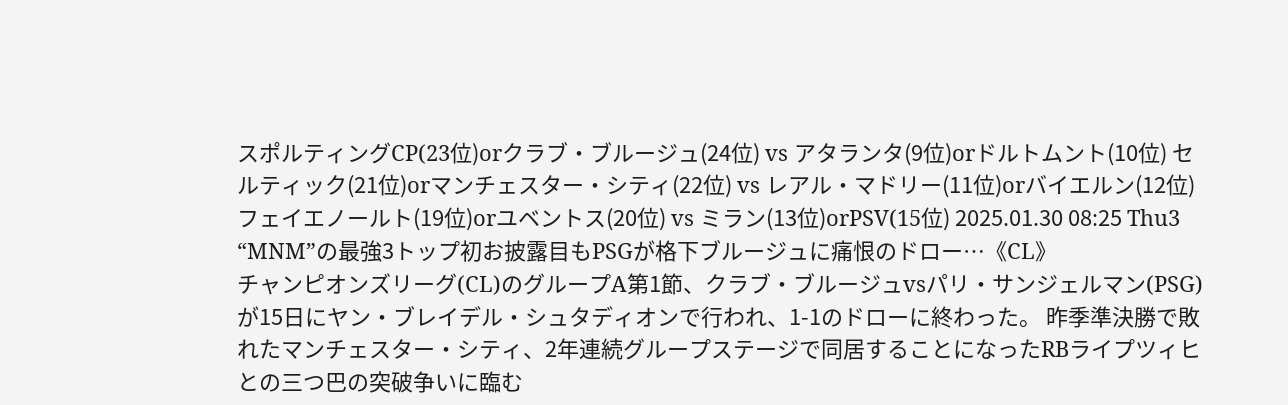スポルティングCP(23位)orクラブ・ブルージュ(24位) vs アタランタ(9位)orドルトムント(10位) セルティック(21位)orマンチェスター・シティ(22位) vs レアル・マドリー(11位)orバイエルン(12位) フェイエノールト(19位)orユベントス(20位) vs ミラン(13位)orPSV(15位) 2025.01.30 08:25 Thu3
“MNM”の最強3トップ初お披露目もPSGが格下ブルージュに痛恨のドロー…《CL》
チャンピオンズリーグ(CL)のグループA第1節、クラブ・ブルージュvsパリ・サンジェルマン(PSG)が15日にヤン・ブレイデル・シュタディオンで行われ、1-1のドローに終わった。 昨季準決勝で敗れたマンチェスター・シティ、2年連続グループステージで同居することになったRBライプツィヒとの三つ巴の突破争いに臨む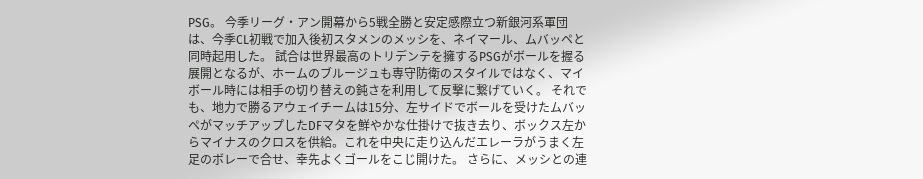PSG。 今季リーグ・アン開幕から5戦全勝と安定感際立つ新銀河系軍団は、今季CL初戦で加入後初スタメンのメッシを、ネイマール、ムバッペと同時起用した。 試合は世界最高のトリデンテを擁するPSGがボールを握る展開となるが、ホームのブルージュも専守防衛のスタイルではなく、マイボール時には相手の切り替えの鈍さを利用して反撃に繋げていく。 それでも、地力で勝るアウェイチームは15分、左サイドでボールを受けたムバッペがマッチアップしたDFマタを鮮やかな仕掛けで抜き去り、ボックス左からマイナスのクロスを供給。これを中央に走り込んだエレーラがうまく左足のボレーで合せ、幸先よくゴールをこじ開けた。 さらに、メッシとの連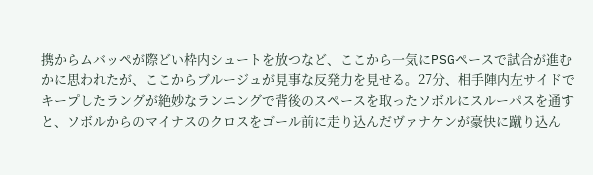携からムバッペが際どい枠内シュートを放つなど、ここから一気にPSGペースで試合が進むかに思われたが、ここからブルージュが見事な反発力を見せる。27分、相手陣内左サイドでキープしたラングが絶妙なランニングで背後のスペースを取ったソボルにスルーパスを通すと、ソボルからのマイナスのクロスをゴール前に走り込んだヴァナケンが豪快に蹴り込ん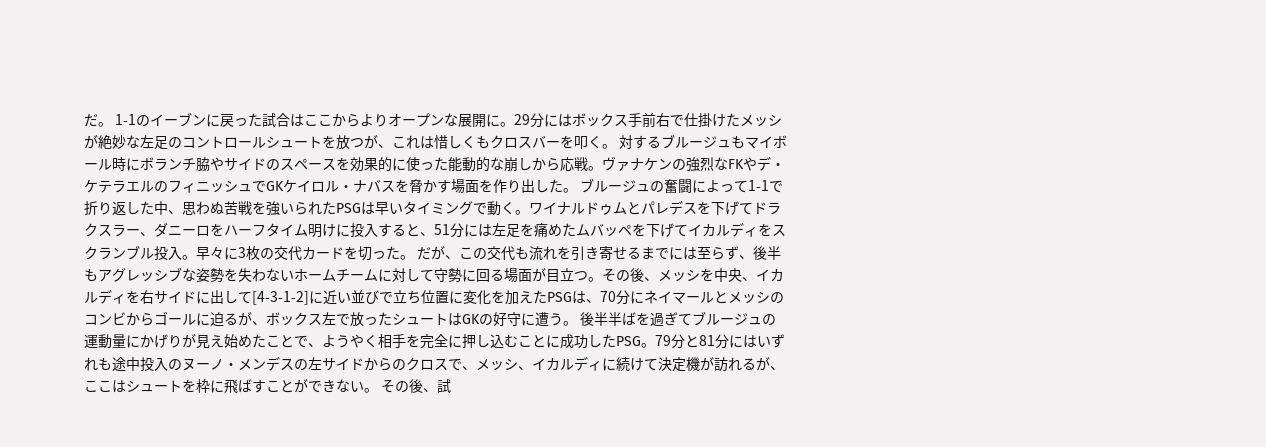だ。 1-1のイーブンに戻った試合はここからよりオープンな展開に。29分にはボックス手前右で仕掛けたメッシが絶妙な左足のコントロールシュートを放つが、これは惜しくもクロスバーを叩く。 対するブルージュもマイボール時にボランチ脇やサイドのスペースを効果的に使った能動的な崩しから応戦。ヴァナケンの強烈なFKやデ・ケテラエルのフィニッシュでGKケイロル・ナバスを脅かす場面を作り出した。 ブルージュの奮闘によって1-1で折り返した中、思わぬ苦戦を強いられたPSGは早いタイミングで動く。ワイナルドゥムとパレデスを下げてドラクスラー、ダニーロをハーフタイム明けに投入すると、51分には左足を痛めたムバッペを下げてイカルディをスクランブル投入。早々に3枚の交代カードを切った。 だが、この交代も流れを引き寄せるまでには至らず、後半もアグレッシブな姿勢を失わないホームチームに対して守勢に回る場面が目立つ。その後、メッシを中央、イカルディを右サイドに出して[4-3-1-2]に近い並びで立ち位置に変化を加えたPSGは、70分にネイマールとメッシのコンビからゴールに迫るが、ボックス左で放ったシュートはGKの好守に遭う。 後半半ばを過ぎてブルージュの運動量にかげりが見え始めたことで、ようやく相手を完全に押し込むことに成功したPSG。79分と81分にはいずれも途中投入のヌーノ・メンデスの左サイドからのクロスで、メッシ、イカルディに続けて決定機が訪れるが、ここはシュートを枠に飛ばすことができない。 その後、試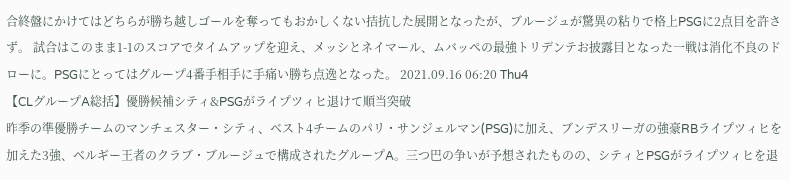合終盤にかけてはどちらが勝ち越しゴールを奪ってもおかしくない拮抗した展開となったが、ブルージュが驚異の粘りで格上PSGに2点目を許さず。 試合はこのまま1-1のスコアでタイムアップを迎え、メッシとネイマール、ムバッペの最強トリデンテお披露目となった一戦は消化不良のドローに。PSGにとってはグループ4番手相手に手痛い勝ち点逸となった。 2021.09.16 06:20 Thu4
【CLグループA総括】優勝候補シティ&PSGがライプツィヒ退けて順当突破
昨季の準優勝チームのマンチェスター・シティ、ベスト4チームのパリ・サンジェルマン(PSG)に加え、ブンデスリーガの強豪RBライプツィヒを加えた3強、ベルギー王者のクラブ・ブルージュで構成されたグループA。三つ巴の争いが予想されたものの、シティとPSGがライプツィヒを退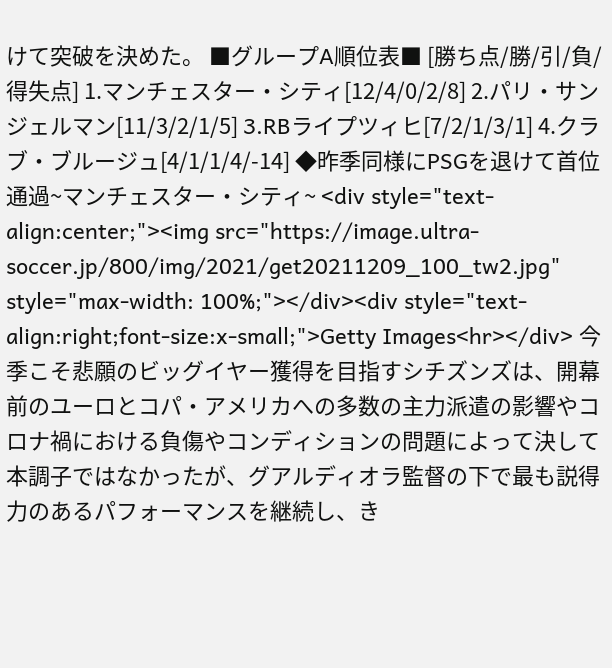けて突破を決めた。 ■グループA順位表■ [勝ち点/勝/引/負/得失点] 1.マンチェスター・シティ[12/4/0/2/8] 2.パリ・サンジェルマン[11/3/2/1/5] 3.RBライプツィヒ[7/2/1/3/1] 4.クラブ・ブルージュ[4/1/1/4/-14] ◆昨季同様にPSGを退けて首位通過~マンチェスター・シティ~ <div style="text-align:center;"><img src="https://image.ultra-soccer.jp/800/img/2021/get20211209_100_tw2.jpg" style="max-width: 100%;"></div><div style="text-align:right;font-size:x-small;">Getty Images<hr></div> 今季こそ悲願のビッグイヤー獲得を目指すシチズンズは、開幕前のユーロとコパ・アメリカへの多数の主力派遣の影響やコロナ禍における負傷やコンディションの問題によって決して本調子ではなかったが、グアルディオラ監督の下で最も説得力のあるパフォーマンスを継続し、き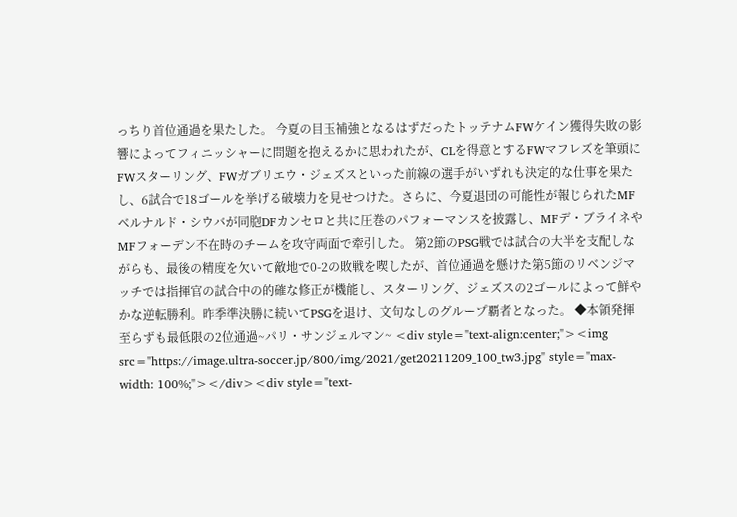っちり首位通過を果たした。 今夏の目玉補強となるはずだったトッテナムFWケイン獲得失敗の影響によってフィニッシャーに問題を抱えるかに思われたが、CLを得意とするFWマフレズを筆頭にFWスターリング、FWガブリエウ・ジェズスといった前線の選手がいずれも決定的な仕事を果たし、6試合で18ゴールを挙げる破壊力を見せつけた。さらに、今夏退団の可能性が報じられたMFベルナルド・シウバが同胞DFカンセロと共に圧巻のパフォーマンスを披露し、MFデ・ブライネやMFフォーデン不在時のチームを攻守両面で牽引した。 第2節のPSG戦では試合の大半を支配しながらも、最後の精度を欠いて敵地で0-2の敗戦を喫したが、首位通過を懸けた第5節のリベンジマッチでは指揮官の試合中の的確な修正が機能し、スターリング、ジェズスの2ゴールによって鮮やかな逆転勝利。昨季準決勝に続いてPSGを退け、文句なしのグループ覇者となった。 ◆本領発揮至らずも最低限の2位通過~パリ・サンジェルマン~ <div style="text-align:center;"><img src="https://image.ultra-soccer.jp/800/img/2021/get20211209_100_tw3.jpg" style="max-width: 100%;"></div><div style="text-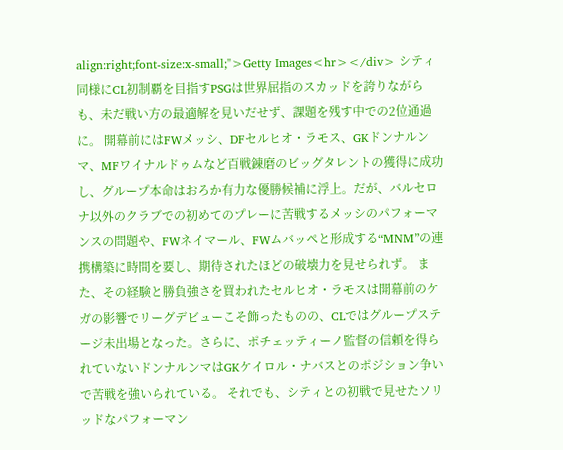align:right;font-size:x-small;">Getty Images<hr></div> シティ同様にCL初制覇を目指すPSGは世界屈指のスカッドを誇りながらも、未だ戦い方の最適解を見いだせず、課題を残す中での2位通過に。 開幕前にはFWメッシ、DFセルヒオ・ラモス、GKドンナルンマ、MFワイナルドゥムなど百戦錬磨のビッグタレントの獲得に成功し、グループ本命はおろか有力な優勝候補に浮上。だが、バルセロナ以外のクラブでの初めてのプレーに苦戦するメッシのパフォーマンスの問題や、FWネイマール、FWムバッペと形成する“MNM”の連携構築に時間を要し、期待されたほどの破壊力を見せられず。 また、その経験と勝負強さを買われたセルヒオ・ラモスは開幕前のケガの影響でリーグデビューこそ飾ったものの、CLではグループステージ未出場となった。さらに、ポチェッティーノ監督の信頼を得られていないドンナルンマはGKケイロル・ナバスとのポジション争いで苦戦を強いられている。 それでも、シティとの初戦で見せたソリッドなパフォーマン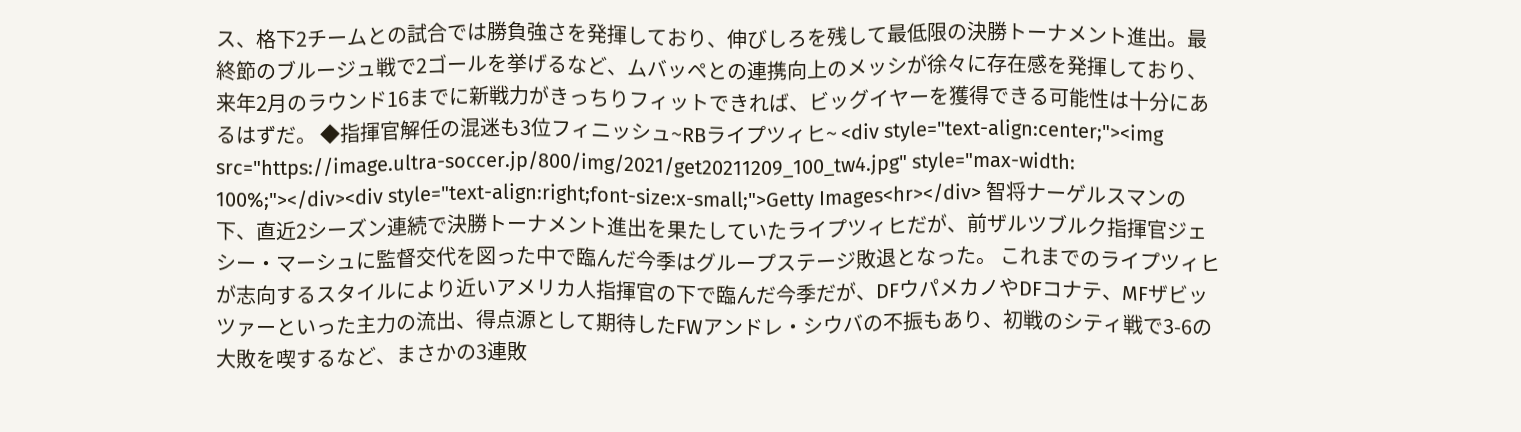ス、格下2チームとの試合では勝負強さを発揮しており、伸びしろを残して最低限の決勝トーナメント進出。最終節のブルージュ戦で2ゴールを挙げるなど、ムバッペとの連携向上のメッシが徐々に存在感を発揮しており、来年2月のラウンド16までに新戦力がきっちりフィットできれば、ビッグイヤーを獲得できる可能性は十分にあるはずだ。 ◆指揮官解任の混迷も3位フィニッシュ~RBライプツィヒ~ <div style="text-align:center;"><img src="https://image.ultra-soccer.jp/800/img/2021/get20211209_100_tw4.jpg" style="max-width: 100%;"></div><div style="text-align:right;font-size:x-small;">Getty Images<hr></div> 智将ナーゲルスマンの下、直近2シーズン連続で決勝トーナメント進出を果たしていたライプツィヒだが、前ザルツブルク指揮官ジェシー・マーシュに監督交代を図った中で臨んだ今季はグループステージ敗退となった。 これまでのライプツィヒが志向するスタイルにより近いアメリカ人指揮官の下で臨んだ今季だが、DFウパメカノやDFコナテ、MFザビッツァーといった主力の流出、得点源として期待したFWアンドレ・シウバの不振もあり、初戦のシティ戦で3-6の大敗を喫するなど、まさかの3連敗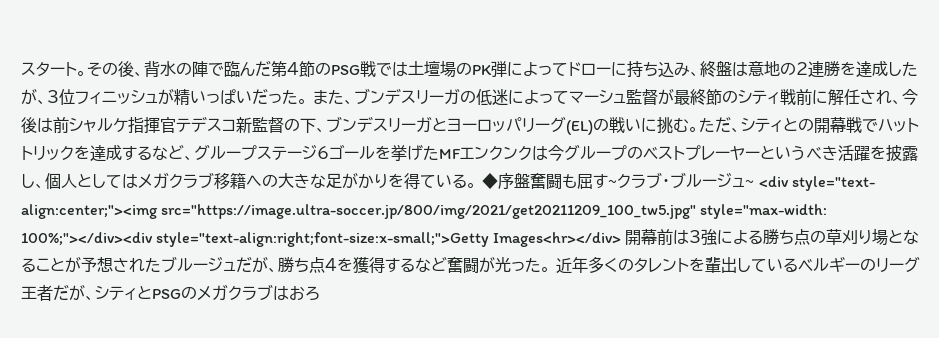スタート。その後、背水の陣で臨んだ第4節のPSG戦では土壇場のPK弾によってドローに持ち込み、終盤は意地の2連勝を達成したが、3位フィニッシュが精いっぱいだった。 また、ブンデスリーガの低迷によってマーシュ監督が最終節のシティ戦前に解任され、今後は前シャルケ指揮官テデスコ新監督の下、ブンデスリーガとヨーロッパリーグ(EL)の戦いに挑む。ただ、シティとの開幕戦でハットトリックを達成するなど、グループステージ6ゴールを挙げたMFエンクンクは今グループのベストプレーヤーというべき活躍を披露し、個人としてはメガクラブ移籍への大きな足がかりを得ている。 ◆序盤奮闘も屈す~クラブ・ブルージュ~ <div style="text-align:center;"><img src="https://image.ultra-soccer.jp/800/img/2021/get20211209_100_tw5.jpg" style="max-width: 100%;"></div><div style="text-align:right;font-size:x-small;">Getty Images<hr></div> 開幕前は3強による勝ち点の草刈り場となることが予想されたブルージュだが、勝ち点4を獲得するなど奮闘が光った。 近年多くのタレントを輩出しているベルギーのリーグ王者だが、シティとPSGのメガクラブはおろ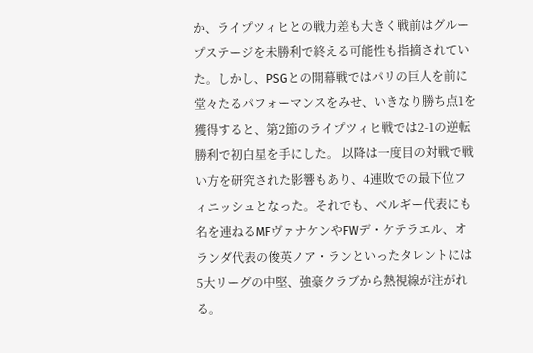か、ライプツィヒとの戦力差も大きく戦前はグループステージを未勝利で終える可能性も指摘されていた。しかし、PSGとの開幕戦ではパリの巨人を前に堂々たるパフォーマンスをみせ、いきなり勝ち点1を獲得すると、第2節のライプツィヒ戦では2-1の逆転勝利で初白星を手にした。 以降は一度目の対戦で戦い方を研究された影響もあり、4連敗での最下位フィニッシュとなった。それでも、ベルギー代表にも名を連ねるMFヴァナケンやFWデ・ケテラエル、オランダ代表の俊英ノア・ランといったタレントには5大リーグの中堅、強豪クラブから熱視線が注がれる。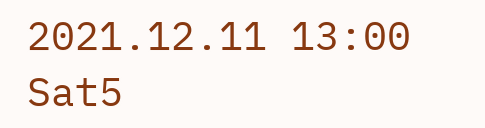2021.12.11 13:00 Sat5